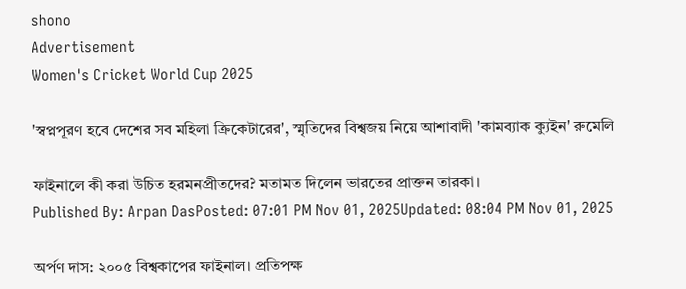shono
Advertisement
Women's Cricket World Cup 2025

'স্বপ্নপূরণ হবে দেশের সব মহিলা ক্রিকেটারের', স্মৃতিদের বিশ্বজয় নিয়ে আশাবাদী 'কামব্যাক ক্যুইন' রুমেলি

ফাইনালে কী করা উচিত হরমনপ্রীতদের? মতামত দিলেন ভারতের প্রাক্তন তারকা।
Published By: Arpan DasPosted: 07:01 PM Nov 01, 2025Updated: 08:04 PM Nov 01, 2025

অর্পণ দাস: ২০০৫ বিশ্বকাপের ফাইনাল। প্রতিপক্ষ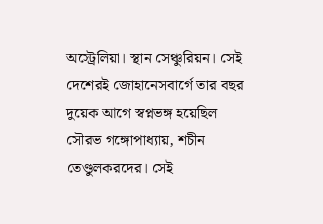অস্ট্রেলিয়া। স্থান সেঞ্চুরিয়ন। সেই দেশেরই জোহানেসবার্গে তার বছর দুয়েক আগে স্বপ্নভঙ্গ হয়েছিল সৌরভ গঙ্গোপাধ্যায়, শচীন তেণ্ডুলকরদের। সেই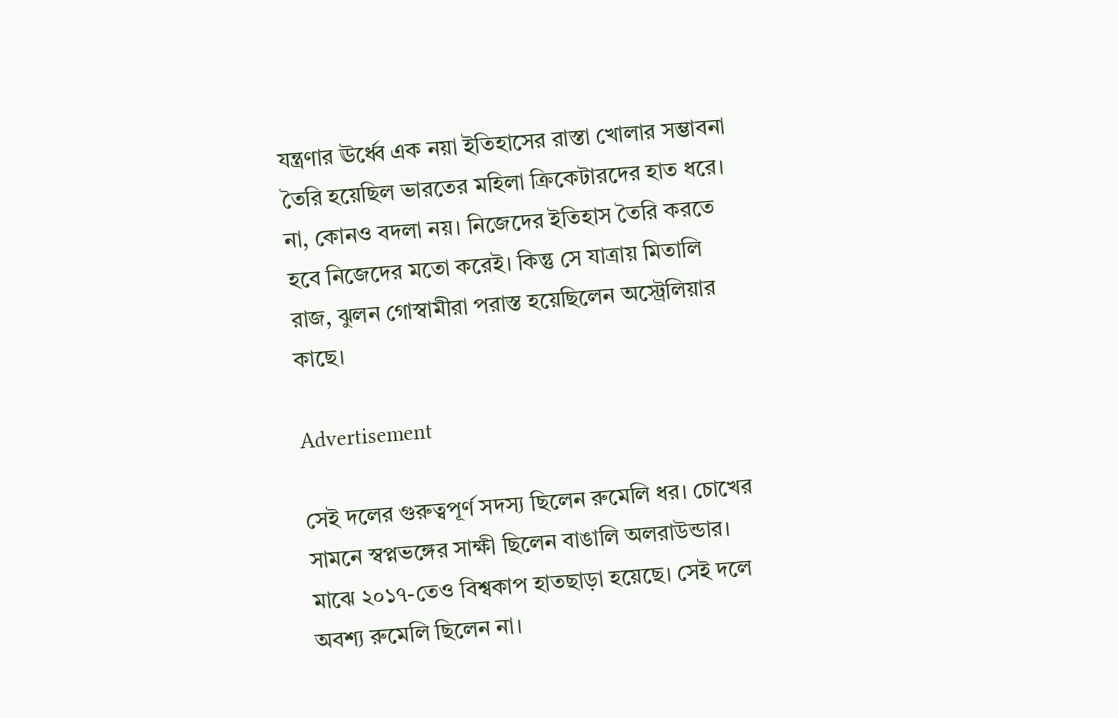যন্ত্রণার ঊর্ধ্বে এক নয়া ইতিহাসের রাস্তা খোলার সম্ভাবনা তৈরি হয়েছিল ভারতের মহিলা ক্রিকেটারদের হাত ধরে। না, কোনও বদলা নয়। নিজেদের ইতিহাস তৈরি করতে হবে নিজেদের মতো করেই। কিন্তু সে যাত্রায় মিতালি রাজ, ঝুলন গোস্বামীরা পরাস্ত হয়েছিলেন অস্ট্রেলিয়ার কাছে।

Advertisement

সেই দলের গুরুত্বপূর্ণ সদস্য ছিলেন রুমেলি ধর। চোখের সামনে স্বপ্নভঙ্গের সাক্ষী ছিলেন বাঙালি অলরাউন্ডার। মাঝে ২০১৭-তেও বিশ্বকাপ হাতছাড়া হয়েছে। সেই দলে অবশ্য রুমেলি ছিলেন না।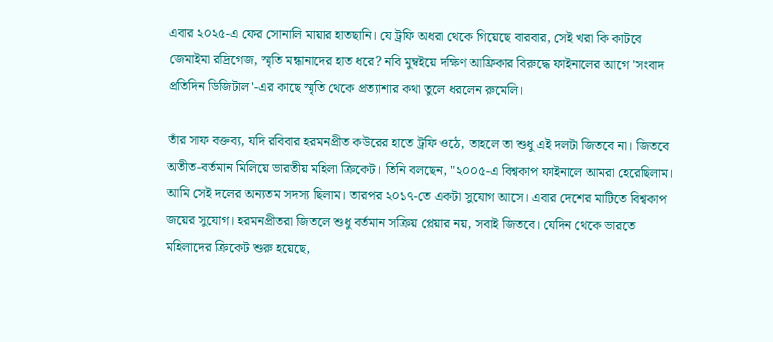এবার ২০২৫-এ ফের সোনালি মায়ার হাতছানি। যে ট্রফি অধরা থেকে গিয়েছে বারবার, সেই খরা কি কাটবে জেমাইমা রদ্রিগেজ, স্মৃতি মন্ধানাদের হাত ধরে? নবি মুম্বইয়ে দক্ষিণ আফ্রিকার বিরুদ্ধে ফাইনালের আগে 'সংবাদ প্রতিদিন ডিজিটাল'-এর কাছে স্মৃতি থেকে প্রত্যাশার কথা তুলে ধরলেন রুমেলি।

তাঁর সাফ বক্তব্য, যদি রবিবার হরমনপ্রীত কউরের হাতে ট্রফি ওঠে, তাহলে তা শুধু এই দলটা জিতবে না। জিতবে অতীত-বর্তমান মিলিয়ে ভারতীয় মহিলা ক্রিকেট। তিনি বলছেন, "২০০৫-এ বিশ্বকাপ ফাইনালে আমরা হেরেছিলাম। আমি সেই দলের অন্যতম সদস্য ছিলাম। তারপর ২০১৭-তে একটা সুযোগ আসে। এবার দেশের মাটিতে বিশ্বকাপ জয়ের সুযোগ। হরমনপ্রীতরা জিতলে শুধু বর্তমান সক্রিয় প্লেয়ার নয়, সবাই জিতবে। যেদিন থেকে ভারতে মহিলাদের ক্রিকেট শুরু হয়েছে,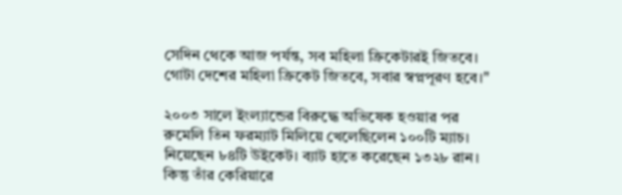সেদিন থেকে আজ পর্যন্ত, সব মহিলা ক্রিকেটারই জিতবে। গোটা দেশের মহিলা ক্রিকেট জিতবে, সবার স্বপ্নপূরণ হবে।"

২০০৩ সালে ইংল্যান্ডের বিরুদ্ধে অভিষেক হওয়ার পর রুমেলি তিন ফরম্যাট মিলিয়ে খেলেছিলেন ১০০টি ম্যাচ। নিয়েছেন ৮৪টি উইকেট। ব্যাট হাতে করেছেন ১৩২৮ রান। কিন্তু তাঁর কেরিয়ারে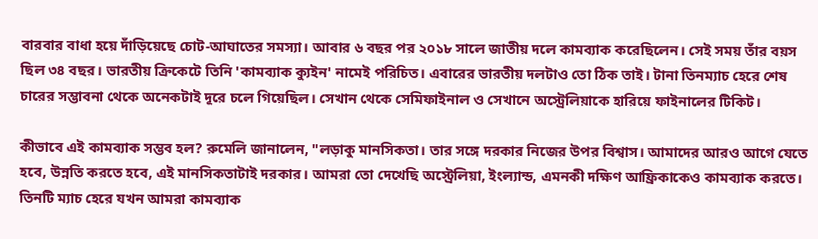বারবার বাধা হয়ে দাঁড়িয়েছে চোট-আঘাতের সমস্যা। আবার ৬ বছর পর ২০১৮ সালে জাতীয় দলে কামব্যাক করেছিলেন। সেই সময় তাঁর বয়স ছিল ৩৪ বছর। ভারতীয় ক্রিকেটে তিনি 'কামব্যাক ক্যুইন' নামেই পরিচিত। এবারের ভারতীয় দলটাও তো ঠিক তাই। টানা তিনম্যাচ হেরে শেষ চারের সম্ভাবনা থেকে অনেকটাই দূরে চলে গিয়েছিল। সেখান থেকে সেমিফাইনাল ও সেখানে অস্ট্রেলিয়াকে হারিয়ে ফাইনালের টিকিট।

কীভাবে এই কামব্যাক সম্ভব হল? রুমেলি জানালেন, "লড়াকু মানসিকতা। তার সঙ্গে দরকার নিজের উপর বিশ্বাস। আমাদের আরও আগে যেতে হবে, উন্নতি করতে হবে, এই মানসিকতাটাই দরকার। আমরা তো দেখেছি অস্ট্রেলিয়া, ইংল্যান্ড, এমনকী দক্ষিণ আফ্রিকাকেও কামব্যাক করতে। তিনটি ম্যাচ হেরে যখন আমরা কামব্যাক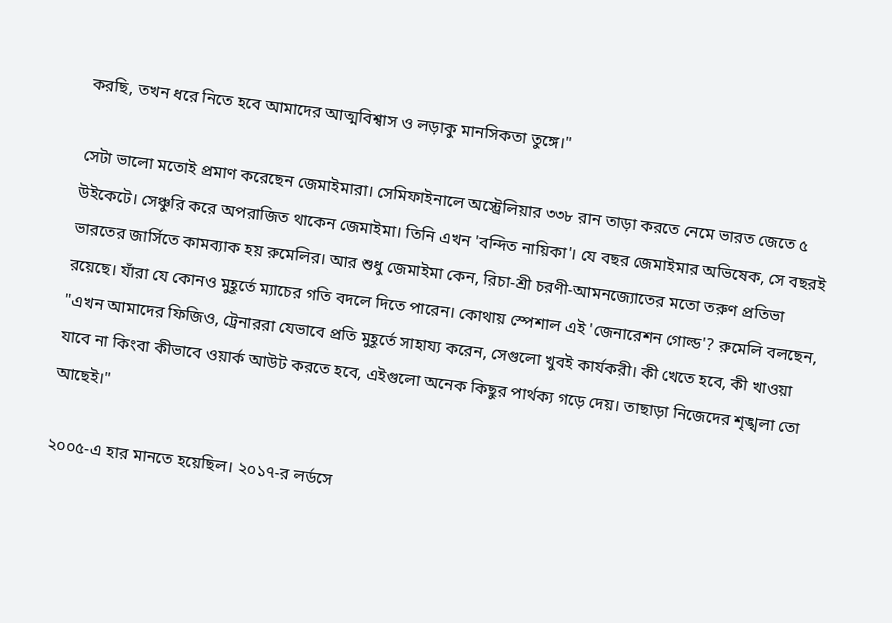করছি, তখন ধরে নিতে হবে আমাদের আত্মবিশ্বাস ও লড়াকু মানসিকতা তুঙ্গে।"

সেটা ভালো মতোই প্রমাণ করেছেন জেমাইমারা। সেমিফাইনালে অস্ট্রেলিয়ার ৩৩৮ রান তাড়া করতে নেমে ভারত জেতে ৫ উইকেটে। সেঞ্চুরি করে অপরাজিত থাকেন জেমাইমা। তিনি এখন 'বন্দিত নায়িকা'। যে বছর জেমাইমার অভিষেক, সে বছরই ভারতের জার্সিতে কামব্যাক হয় রুমেলির। আর শুধু জেমাইমা কেন, রিচা-শ্রী চরণী-আমনজ্যোতের মতো তরুণ প্রতিভা রয়েছে। যাঁরা যে কোনও মুহূর্তে ম্যাচের গতি বদলে দিতে পারেন। কোথায় স্পেশাল এই 'জেনারেশন গোল্ড'? রুমেলি বলছেন, "এখন আমাদের ফিজিও, ট্রেনাররা যেভাবে প্রতি মুহূর্তে সাহায্য করেন, সেগুলো খুবই কার্যকরী। কী খেতে হবে, কী খাওয়া যাবে না কিংবা কীভাবে ওয়ার্ক আউট করতে হবে, এইগুলো অনেক কিছুর পার্থক্য গড়ে দেয়। তাছাড়া নিজেদের শৃঙ্খলা তো আছেই।"

২০০৫-এ হার মানতে হয়েছিল। ২০১৭-র লর্ডসে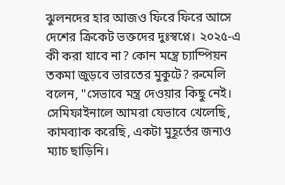ঝুলনদের হার আজও ফিরে ফিরে আসে দেশের ক্রিকেট ভক্তদের দুঃস্বপ্নে। ২০২৫-এ কী করা যাবে না? কোন মন্ত্রে চ্যাম্পিয়ন তকমা জুড়বে ভারতের মুকুটে? রুমেলি বলেন, "সেভাবে মন্ত্র দেওয়ার কিছু নেই। সেমিফাইনালে আমরা যেভাবে খেলেছি, কামব্যাক করেছি, একটা মুহূর্তের জন্যও ম্যাচ ছাড়িনি।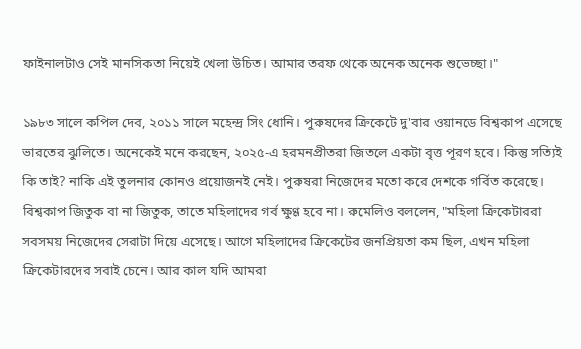ফাইনালটাও সেই মানসিকতা নিয়েই খেলা উচিত। আমার তরফ থেকে অনেক অনেক শুভেচ্ছা।"

১৯৮৩ সালে কপিল দেব, ২০১১ সালে মহেন্দ্র সিং ধোনি। পুরুষদের ক্রিকেটে দু'বার ওয়ানডে বিশ্বকাপ এসেছে ভারতের ঝুলিতে। অনেকেই মনে করছেন, ২০২৫-এ হরমনপ্রীতরা জিতলে একটা বৃত্ত পূরণ হবে। কিন্তু সত্যিই কি তাই? নাকি এই তুলনার কোনও প্রয়োজনই নেই। পুরুষরা নিজেদের মতো করে দেশকে গর্বিত করেছে। বিশ্বকাপ জিতুক বা না জিতুক, তাতে মহিলাদের গর্ব ক্ষুণ্ণ হবে না। রুমেলিও বললেন, "মহিলা ক্রিকেটাররা সবসময় নিজেদের সেরাটা দিয়ে এসেছে। আগে মহিলাদের ক্রিকেটের জনপ্রিয়তা কম ছিল, এখন মহিলা ক্রিকেটারদের সবাই চেনে। আর কাল যদি আমরা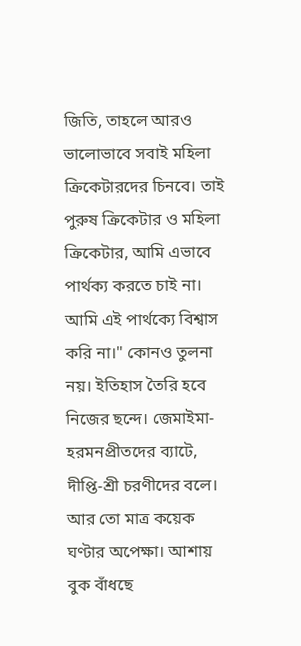জিতি, তাহলে আরও ভালোভাবে সবাই মহিলা ক্রিকেটারদের চিনবে। তাই পুরুষ ক্রিকেটার ও মহিলা ক্রিকেটার, আমি এভাবে পার্থক্য করতে চাই না। আমি এই পার্থক্যে বিশ্বাস করি না।" কোনও তুলনা নয়। ইতিহাস তৈরি হবে নিজের ছন্দে। জেমাইমা-হরমনপ্রীতদের ব্যাটে, দীপ্তি-শ্রী চরণীদের বলে। আর তো মাত্র কয়েক ঘণ্টার অপেক্ষা। আশায় বুক বাঁধছে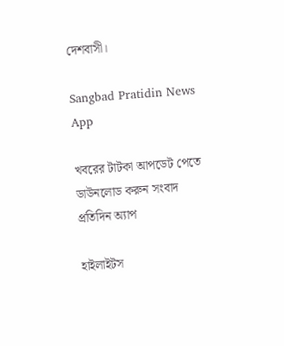দেশবাসী।

Sangbad Pratidin News App

খবরের টাটকা আপডেট পেতে ডাউনলোড করুন সংবাদ প্রতিদিন অ্যাপ

হাইলাইটস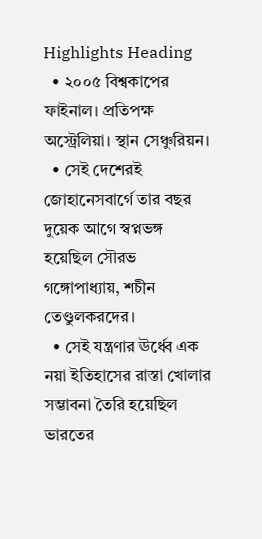Highlights Heading
  • ২০০৫ বিশ্বকাপের ফাইনাল। প্রতিপক্ষ অস্ট্রেলিয়া। স্থান সেঞ্চুরিয়ন।
  • সেই দেশেরই জোহানেসবার্গে তার বছর দুয়েক আগে স্বপ্নভঙ্গ হয়েছিল সৌরভ গঙ্গোপাধ্যায়, শচীন তেণ্ডুলকরদের।
  • সেই যন্ত্রণার ঊর্ধ্বে এক নয়া ইতিহাসের রাস্তা খোলার সম্ভাবনা তৈরি হয়েছিল ভারতের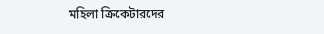মহিলা ক্রিকেটারদের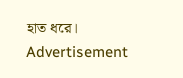হাত ধরে।
Advertisement